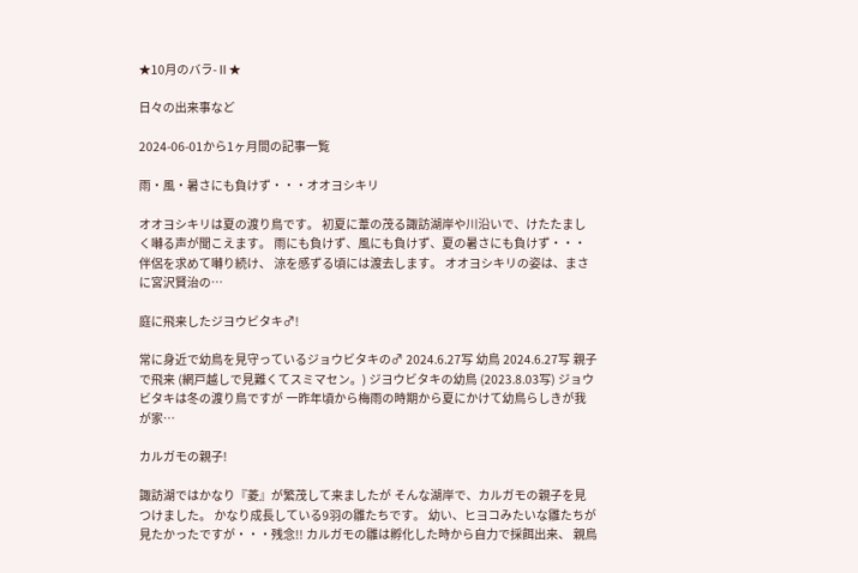★10月のバラ-Ⅱ★

日々の出来事など

2024-06-01から1ヶ月間の記事一覧

雨・風・暑さにも負けず・・・オオヨシキリ

オオヨシキリは夏の渡り鳥です。 初夏に葦の茂る諏訪湖岸や川沿いで、けたたましく囀る声が聞こえます。 雨にも負けず、風にも負けず、夏の暑さにも負けず・・・伴侶を求めて囀り続け、 涼を感ずる頃には渡去します。 オオヨシキリの姿は、まさに宮沢賢治の…

庭に飛来したジヨウビタキ♂!

常に身近で幼鳥を見守っているジョウビタキの♂ 2024.6.27写 幼鳥 2024.6.27写 親子で飛来 (網戸越しで見難くてスミマセン。) ジヨウビタキの幼鳥 (2023.8.03写) ジョウビタキは冬の渡り鳥ですが 一昨年頃から梅雨の時期から夏にかけて幼鳥らしきが我が家…

カルガモの親子!

諏訪湖ではかなり『菱』が繁茂して来ましたが そんな湖岸で、カルガモの親子を見つけました。 かなり成長している9羽の雛たちです。 幼い、ヒヨコみたいな雛たちが見たかったですが・・・残念!! カルガモの雛は孵化した時から自力で採餌出来、 親鳥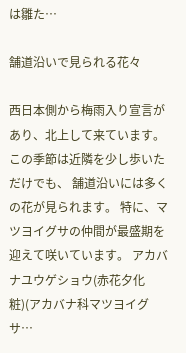は雛た…

舗道沿いで見られる花々

西日本側から梅雨入り宣言があり、北上して来ています。 この季節は近隣を少し歩いただけでも、 舗道沿いには多くの花が見られます。 特に、マツヨイグサの仲間が最盛期を迎えて咲いています。 アカバナユウゲショウ(赤花夕化粧)(アカバナ科マツヨイグサ…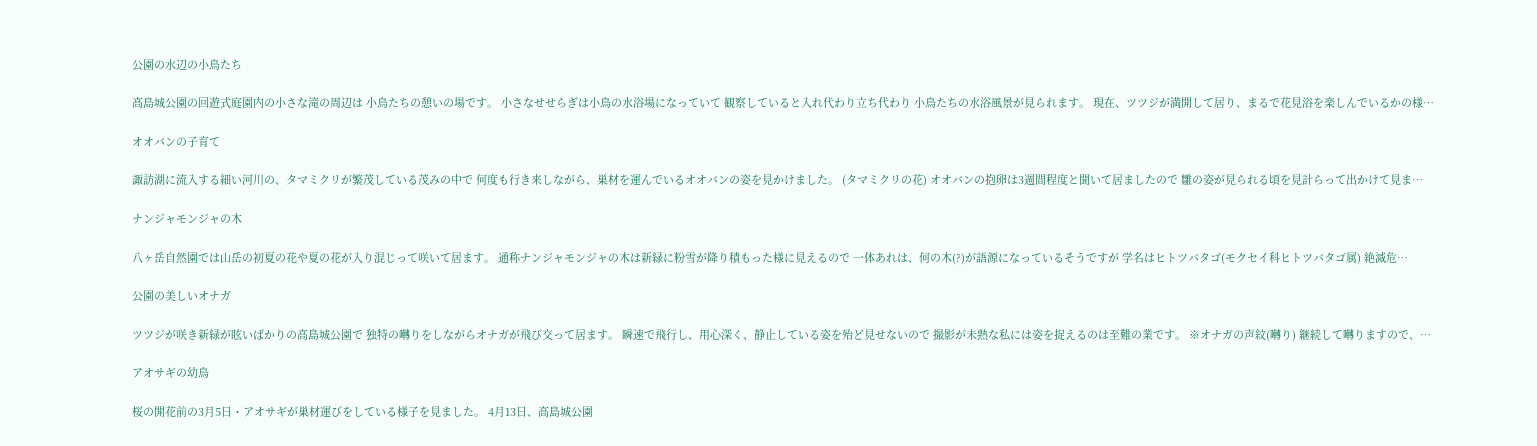公園の水辺の小鳥たち

高島城公園の回遊式庭園内の小さな滝の周辺は 小鳥たちの憩いの場です。 小さなせせらぎは小鳥の水浴場になっていて 観察していると入れ代わり立ち代わり 小鳥たちの水浴風景が見られます。 現在、ツツジが満開して居り、まるで花見浴を楽しんでいるかの様…

オオバンの子育て

諏訪湖に流入する細い河川の、タマミクリが繁茂している茂みの中で 何度も行き来しながら、巣材を運んでいるオオバンの姿を見かけました。 (タマミクリの花) オオバンの抱卵は3週間程度と聞いて居ましたので 雛の姿が見られる頃を見計らって出かけて見ま…

ナンジャモンジャの木

八ヶ岳自然園では山岳の初夏の花や夏の花が入り混じって咲いて居ます。 通称ナンジャモンジャの木は新緑に粉雪が降り積もった様に見えるので 一体あれは、何の木(?)が語源になっているそうですが 学名はヒトツバタゴ(モクセイ科ヒトツバタゴ属) 絶滅危…

公園の美しいオナガ

ツツジが咲き新緑が眩いばかりの高島城公園で 独特の囀りをしながらオナガが飛び交って居ます。 瞬速で飛行し、用心深く、静止している姿を殆ど見せないので 撮影が未熟な私には姿を捉えるのは至難の業です。 ※オナガの声紋(囀り) 継続して囀りますので、…

アオサギの幼鳥

桜の開花前の3月5日・アオサギが巣材運びをしている様子を見ました。 4月13日、高島城公園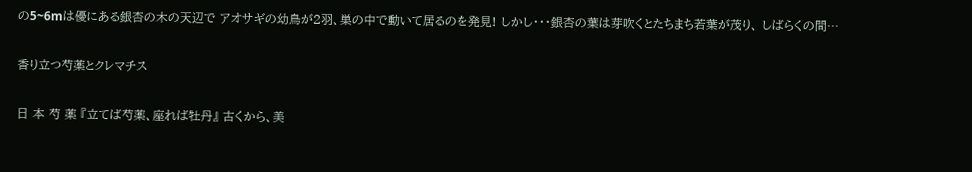の5~6mは優にある銀杏の木の天辺で アオサギの幼鳥が2羽、巣の中で動いて居るのを発見! しかし・・・銀杏の葉は芽吹くとたちまち若葉が茂り、 しばらくの間…

香り立つ芍薬とクレマチス

日 本 芍 薬 『立てば芍薬、座れば牡丹』 古くから、美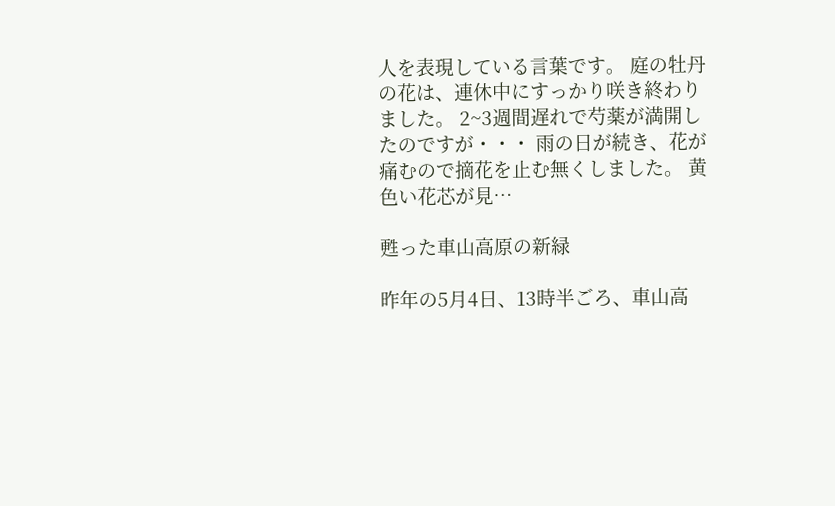人を表現している言葉です。 庭の牡丹の花は、連休中にすっかり咲き終わりました。 2~3週間遅れで芍薬が満開したのですが・・・ 雨の日が続き、花が痛むので摘花を止む無くしました。 黄色い花芯が見…

甦った車山高原の新緑

昨年の5月4日、13時半ごろ、車山高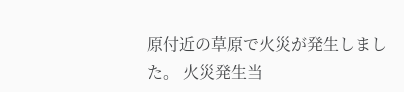原付近の草原で火災が発生しました。 火災発生当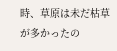時、草原は未だ枯草が多かったの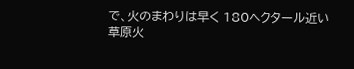で、火のまわりは早く 180ヘクタール近い草原火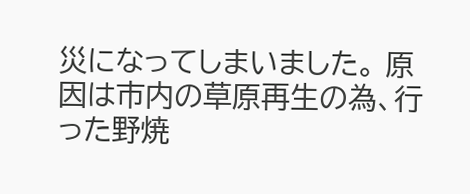災になってしまいました。 原因は市内の草原再生の為、行った野焼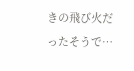きの飛び火だったそうで…